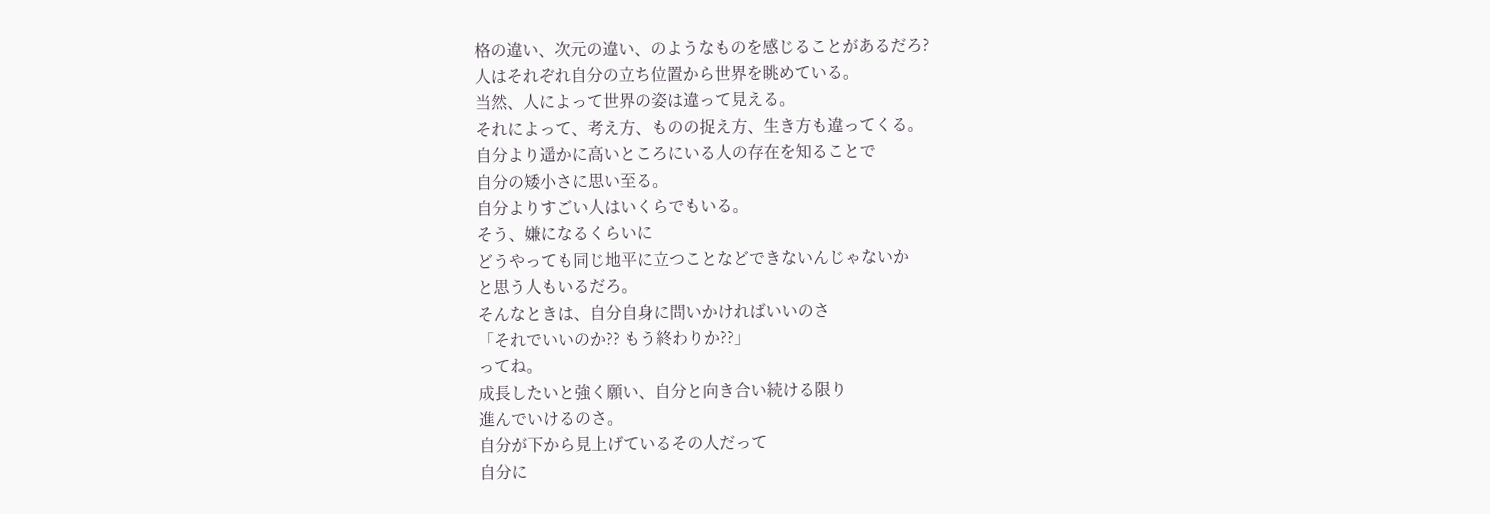格の違い、次元の違い、のようなものを感じることがあるだろ?
人はそれぞれ自分の立ち位置から世界を眺めている。
当然、人によって世界の姿は違って見える。
それによって、考え方、ものの捉え方、生き方も違ってくる。
自分より遥かに高いところにいる人の存在を知ることで
自分の矮小さに思い至る。
自分よりすごい人はいくらでもいる。
そう、嫌になるくらいに
どうやっても同じ地平に立つことなどできないんじゃないか
と思う人もいるだろ。
そんなときは、自分自身に問いかければいいのさ
「それでいいのか?? もう終わりか??」
ってね。
成長したいと強く願い、自分と向き合い続ける限り
進んでいけるのさ。
自分が下から見上げているその人だって
自分に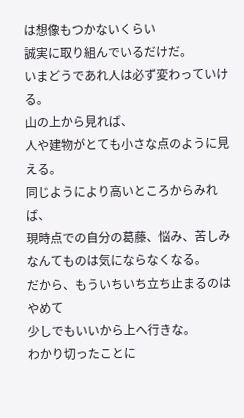は想像もつかないくらい
誠実に取り組んでいるだけだ。
いまどうであれ人は必ず変わっていける。
山の上から見れば、
人や建物がとても小さな点のように見える。
同じようにより高いところからみれば、
現時点での自分の葛藤、悩み、苦しみ
なんてものは気にならなくなる。
だから、もういちいち立ち止まるのはやめて
少しでもいいから上へ行きな。
わかり切ったことに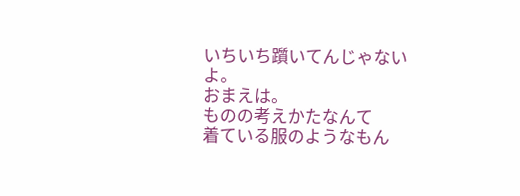いちいち躓いてんじゃないよ。
おまえは。
ものの考えかたなんて
着ている服のようなもん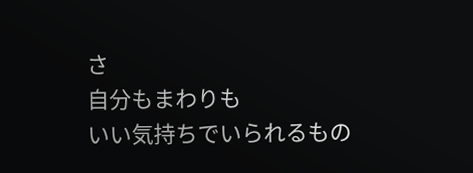さ
自分もまわりも
いい気持ちでいられるもの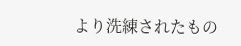より洗練されたもの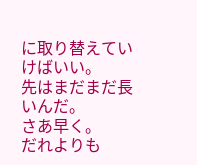に取り替えていけばいい。
先はまだまだ長いんだ。
さあ早く。
だれよりも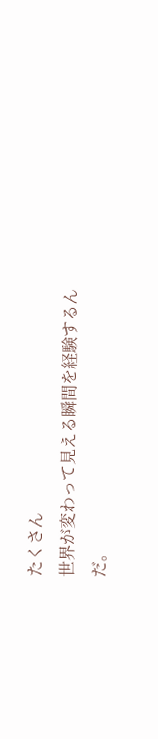たくさん
世界が変わって見える瞬間を経験するんだ。